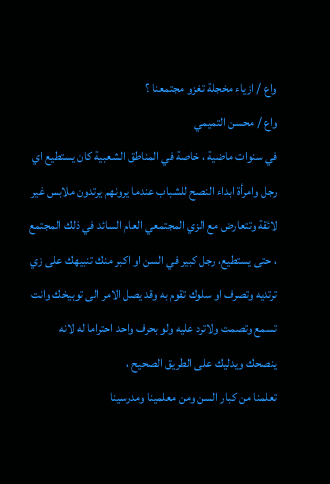واع / ازياء مخجلة تغزو مجتمعنا ؟
واع / محسن التميمي
في سنوات ماضية ، خاصة في المناطق الشعبية كان يستطيع اي رجل وامرأة ابداء النصح للشباب عندما يرونهم يرتدون ملابس غير لائقة وتتعارض مع الزي المجتمعي العام السائد في ذلك المجتمع ، حتى يستطيع، رجل كبير في السن او اكبر منك تنبيهك على زي ترتديه وتصرف او سلوك تقوم به وقد يصل الامر الى توبيخك وانت تسمع وتصمت ولاترد عليه ولو بحرف واحد احتراما له لانه ينصحك ويدليك على الطريق الصحيح ،
تعلمنا من كبار السن ومن معلمينا ومدرسينا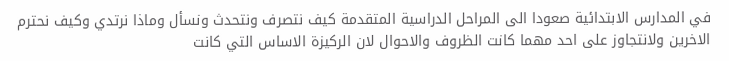في المدارس الابتدائية صعودا الى المراحل الدراسية المتقدمة كيف نتصرف ونتحدث ونسأل وماذا نرتدي وكيف نحترم الاخرين ولانتجاوز على احد مهما كانت الظروف والاحوال لان الركيزة الاساس التي كانت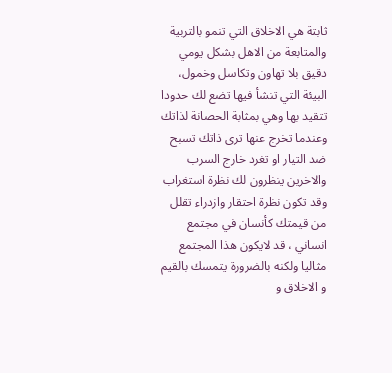ثابتة هي الاخلاق التي تنمو بالتربية والمتابعة من الاهل بشكل يومي دقيق بلا تهاون وتكاسل وخمول،
البيئة التي تنشأ فيها تضع لك حدودا تتقيد بها وهي بمثابة الحصانة لذاتك وعندما تخرج عنها ترى ذاتك تسبح ضد التيار او تغرد خارج السرب والاخرين ينظرون لك نظرة استغراب وقد تكون نظرة احتقار وازدراء تقلل من قيمتك كأنسان في مجتمع انساني ، قد لايكون هذا المجتمع مثاليا ولكنه بالضرورة يتمسك بالقيم و الاخلاق و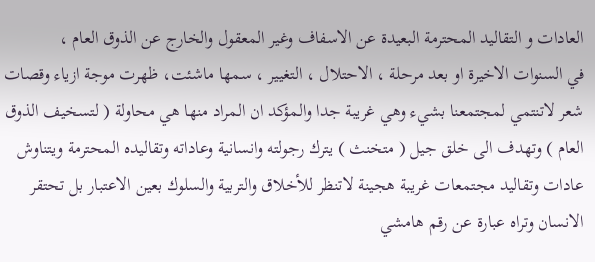العادات و التقاليد المحترمة البعيدة عن الاسفاف وغير المعقول والخارج عن الذوق العام ،
في السنوات الاخيرة او بعد مرحلة ، الاحتلال ، التغيير ، سمها ماشئت، ظهرت موجة ازياء وقصات شعر لاتنتمي لمجتمعنا بشيء وهي غريبة جدا والمؤكد ان المراد منها هي محاولة ( لتسخيف الذوق العام ) وتهدف الى خلق جيل ( متخنث ) يترك رجولته وانسانية وعاداته وتقاليده المحترمة ويتناوش عادات وتقاليد مجتمعات غريبة هجينة لاتنظر للأخلاق والتربية والسلوك بعين الاعتبار بل تحتقر الانسان وتراه عبارة عن رقم هامشي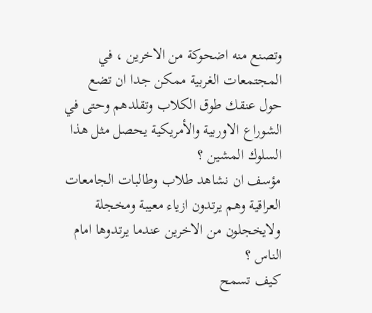وتصنع منه اضحوكة من الاخرين ، في المجتمعات الغربية ممكن جدا ان تضع حول عنقك طوق الكلاب وتقلدهم وحتى في الشوراع الاوربية والأمريكية يحصل مثل هذا السلوك المشين ؟
مؤسف ان نشاهد طلاب وطالبات الجامعات العراقية وهم يرتدون ازياء معيبة ومخجلة ولايخجلون من الاخرين عندما يرتدوها امام الناس ؟
كيف تسمح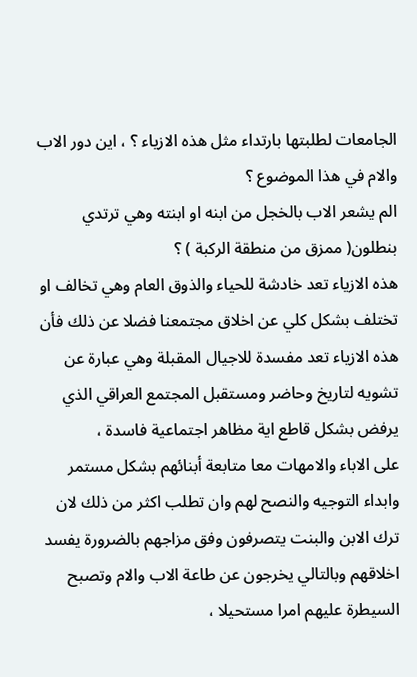الجامعات لطلبتها بارتداء مثل هذه الازياء ؟ ، اين دور الاب والام في هذا الموضوع ؟
الم يشعر الاب بالخجل من ابنه او ابنته وهي ترتدي بنطلون( ممزق من منطقة الركبة ) ؟
هذه الازياء تعد خادشة للحياء والذوق العام وهي تخالف او تختلف بشكل كلي عن اخلاق مجتمعنا فضلا عن ذلك فأن هذه الازياء تعد مفسدة للاجيال المقبلة وهي عبارة عن تشويه لتاريخ وحاضر ومستقبل المجتمع العراقي الذي يرفض بشكل قاطع اية مظاهر اجتماعية فاسدة ،
على الاباء والامهات معا متابعة أبنائهم بشكل مستمر وابداء التوجيه والنصح لهم وان تطلب اكثر من ذلك لان ترك الابن والبنت يتصرفون وفق مزاجهم بالضرورة يفسد اخلاقهم وبالتالي يخرجون عن طاعة الاب والام وتصبح السيطرة عليهم امرا مستحيلا ،